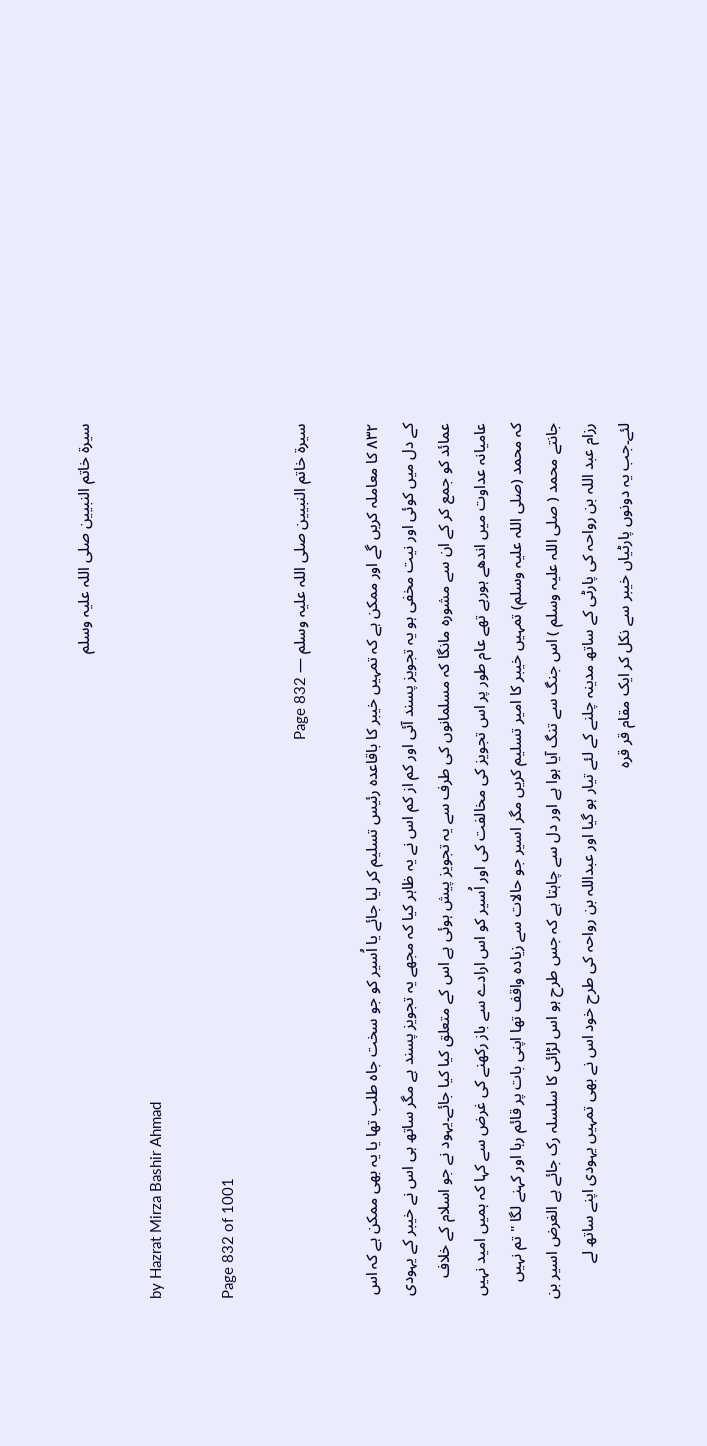سیرۃ خاتم النبیین صلی اللہ علیہ وسلم

by Hazrat Mirza Bashir Ahmad

Page 832 of 1001

سیرۃ خاتم النبیین صلی اللہ علیہ وسلم — Page 832

۸۳۲ کا معاملہ کریں گے اور ممکن ہے کہ تمہیں خیبر کا باقاعدہ رئیس تسلیم کر لیا جائے یا اُسیر کو جو سخت جاہ طلب تھا یا یہ بھی ممکن ہے کہ اس کے دل میں کوئی اور نیت مخفی ہو یہ تجویز پسند آئی اور کم از کم اس نے یہ ظاہر کیا کہ مجھے یہ تجویز پسند ہے مگر ساتھ ہی اس نے خیبر کے یہودی عمائد کو جمع کر کے ان سے مشورہ مانگا کہ مسلمانوں کی طرف سے یہ تجویز پیش ہوئی ہے اس کے متعلق کیا کیا جائے۔یہود نے جو اسلام کے خلاف عامیانہ عداوت میں اندھے ہورہے تھے عام طور پر اس تجویز کی مخالفت کی اور اُسیر کو اس ارادے سے باز رکھنے کی غرض سے کہا کہ ہمیں امید نہیں کہ محمد (صلی اللہ علیہ وسلم) تمہیں خیبر کا امیر تسلیم کریں مگر اسیر جو حالات سے زیادہ واقف تھا اپنی بات پر قائم رہا اور کہنے لگا " تم نہیں جانتے محمد ( صلی اللہ علیہ وسلم ) اس جنگ سے تنگ آیا ہوا ہے اور دل سے چاہتا ہے کہ جس طرح ہو اس لڑائی کا سلسلہ رک جائے ہے الغرض اسیر بن رزام عبد اللہ بن رواحہ کی پارٹی کے ساتھ مدینہ چلنے کے لئے تیار ہو گیا اور عبداللہ بن رواحہ کی طرح خود اس نے بھی تمہیں یہودی اپنے ساتھ لے لئے۔جب یہ دونوں پارٹیاں خیبر سے نکل کر ایک مقام قر قرہ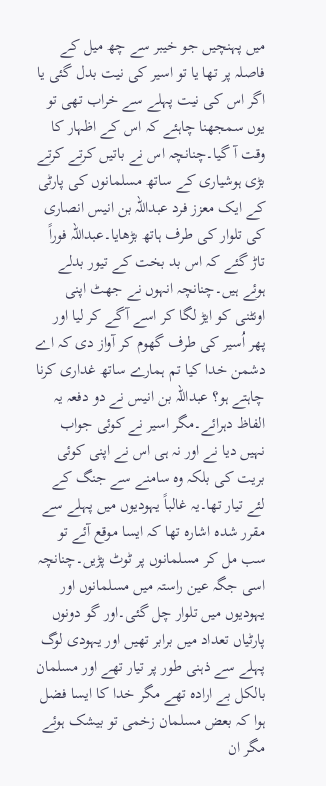میں پہنچیں جو خیبر سے چھ میل کے فاصلہ پر تھا یا تو اسیر کی نیت بدل گئی یا اگر اس کی نیت پہلے سے خراب تھی تو یوں سمجھنا چاہئے کہ اس کے اظہار کا وقت آ گیا۔چنانچہ اس نے باتیں کرتے کرتے بڑی ہوشیاری کے ساتھ مسلمانوں کی پارٹی کے ایک معزز فرد عبداللہ بن انیس انصاری کی تلوار کی طرف ہاتھ بڑھایا۔عبداللہ فوراً تاڑ گئے کہ اس بد بخت کے تیور بدلے ہوئے ہیں۔چنانچہ انہوں نے جھٹ اپنی اونٹنی کو ایڑ لگا کر اسے آگے کر لیا اور پھر اُسیر کی طرف گھوم کر آواز دی کہ اے دشمن خدا کیا تم ہمارے ساتھ غداری کرنا چاہتے ہو؟ عبداللہ بن انیس نے دو دفعہ یہ الفاظ دہرائے۔مگر اسیر نے کوئی جواب نہیں دیا نے اور نہ ہی اس نے اپنی کوئی بریت کی بلکہ وہ سامنے سے جنگ کے لئے تیار تھا۔یہ غالباً یہودیوں میں پہلے سے مقرر شدہ اشارہ تھا کہ ایسا موقع آئے تو سب مل کر مسلمانوں پر ٹوٹ پڑیں۔چنانچہ اسی جگہ عین راستہ میں مسلمانوں اور یہودیوں میں تلوار چل گئی۔اور گو دونوں پارٹیاں تعداد میں برابر تھیں اور یہودی لوگ پہلے سے ذہنی طور پر تیار تھے اور مسلمان بالکل بے ارادہ تھے مگر خدا کا ایسا فضل ہوا کہ بعض مسلمان زخمی تو بیشک ہوئے مگر ان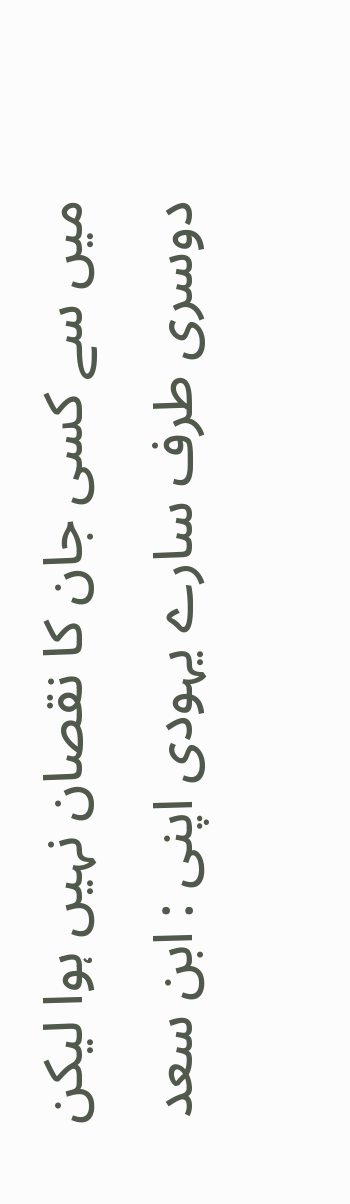میں سے کسی جان کا نقصان نہیں ہوا لیکن دوسری طرف سارے یہودی اپنی : ابن سعد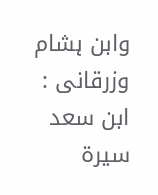وابن ہشام وزرقانی : ابن سعد سيرة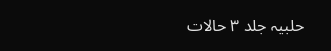حلبیہ جلد ۳ حالات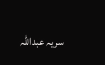سریہ عبداللہ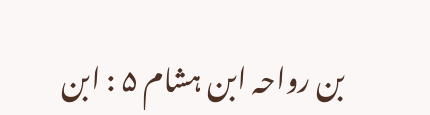بن رواحہ ابن ہشام ۵ : ابن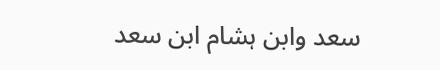سعد وابن ہشام ابن سعد